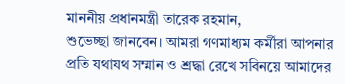মাননীয় প্রধানমন্ত্রী তারেক রহমান,
শুভেচ্ছা জানবেন। আমরা গণমাধ্যম কর্মীরা আপনার প্রতি যথাযথ সম্মান ও শ্রদ্ধা রেখে সবিনয়ে আমাদের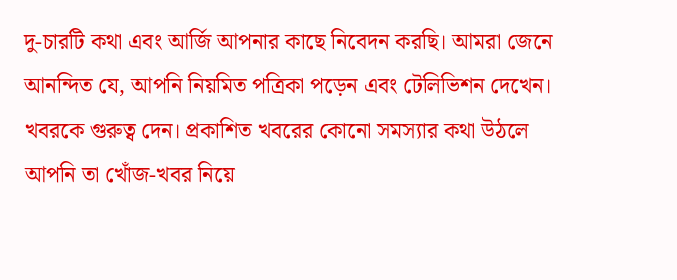দু-চারটি কথা এবং আর্জি আপনার কাছে নিবেদন করছি। আমরা জেনে আনন্দিত যে, আপনি নিয়মিত পত্রিকা পড়েন এবং টেলিভিশন দেখেন। খবরকে গুরুত্ব দেন। প্রকাশিত খবরের কোনো সমস্যার কথা উঠলে আপনি তা খোঁজ-খবর নিয়ে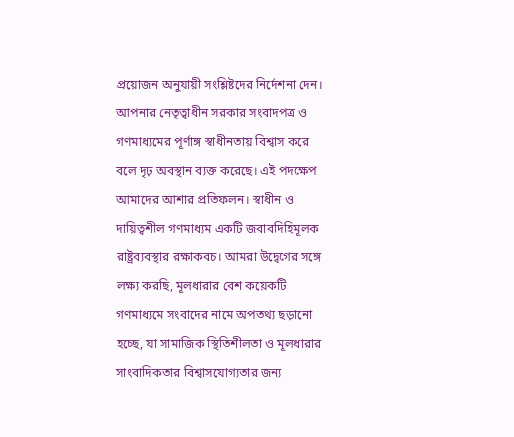প্রয়োজন অনুযায়ী সংশ্লিষ্টদের নির্দেশনা দেন।
আপনার নেতৃত্বাধীন সরকার সংবাদপত্র ও গণমাধ্যমের পূর্ণাঙ্গ স্বাধীনতায় বিশ্বাস করে বলে দৃঢ় অবস্থান ব্যক্ত করেছে। এই পদক্ষেপ আমাদের আশার প্রতিফলন। স্বাধীন ও দায়িত্বশীল গণমাধ্যম একটি জবাবদিহিমূলক রাষ্ট্রব্যবস্থার রক্ষাকবচ। আমরা উদ্বেগের সঙ্গে লক্ষ্য করছি, মূলধারার বেশ কয়েকটি গণমাধ্যমে সংবাদের নামে অপতথ্য ছড়ানো হচ্ছে, যা সামাজিক স্থিতিশীলতা ও মূলধারার সাংবাদিকতার বিশ্বাসযোগ্যতার জন্য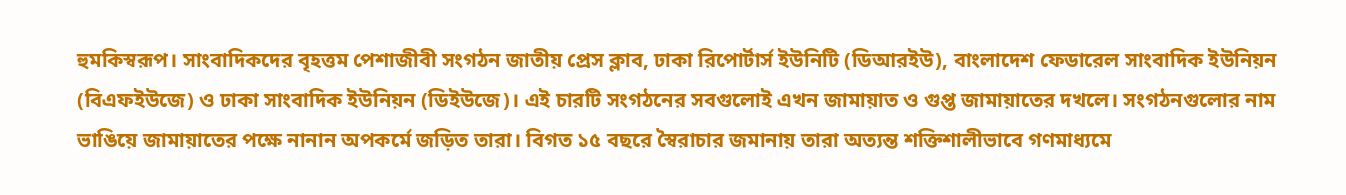হুমকিস্বরূপ। সাংবাদিকদের বৃহত্তম পেশাজীবী সংগঠন জাতীয় প্রেস ক্লাব, ঢাকা রিপোর্টার্স ইউনিটি (ডিআরইউ), বাংলাদেশ ফেডারেল সাংবাদিক ইউনিয়ন (বিএফইউজে) ও ঢাকা সাংবাদিক ইউনিয়ন (ডিইউজে)। এই চারটি সংগঠনের সবগুলোই এখন জামায়াত ও গুপ্ত জামায়াতের দখলে। সংগঠনগুলোর নাম ভাঙিয়ে জামায়াতের পক্ষে নানান অপকর্মে জড়িত তারা। বিগত ১৫ বছরে স্বৈরাচার জমানায় তারা অত্যন্ত শক্তিশালীভাবে গণমাধ্যমে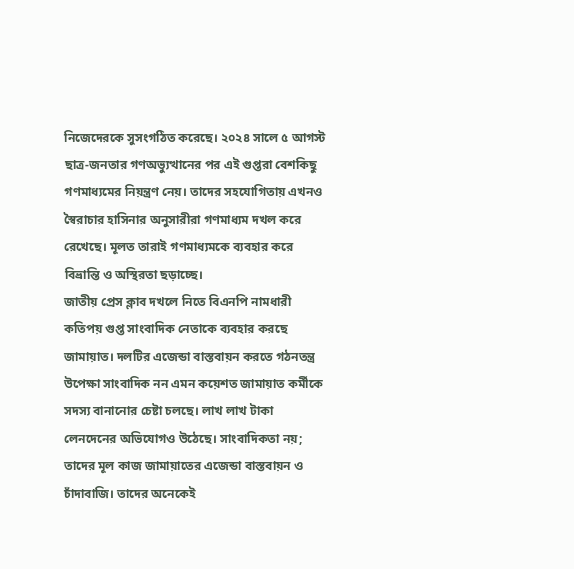নিজেদেরকে সুসংগঠিত করেছে। ২০২৪ সালে ৫ আগস্ট ছাত্র-জনতার গণঅভ্যুত্থানের পর এই গুপ্তরা বেশকিছু গণমাধ্যমের নিয়ন্ত্রণ নেয়। তাদের সহযোগিতায় এখনও স্বৈরাচার হাসিনার অনুসারীরা গণমাধ্যম দখল করে রেখেছে। মূলত তারাই গণমাধ্যমকে ব্যবহার করে বিভ্রান্তি ও অস্থিরতা ছড়াচ্ছে।
জাতীয় প্রেস ক্লাব দখলে নিতে বিএনপি নামধারী কতিপয় গুপ্ত সাংবাদিক নেতাকে ব্যবহার করছে জামায়াত। দলটির এজেন্ডা বাস্তবায়ন করতে গঠনতন্ত্র উপেক্ষা সাংবাদিক নন এমন কয়েশত জামায়াত কর্মীকে সদস্য বানানোর চেষ্টা চলছে। লাখ লাখ টাকা লেনদেনের অভিযোগও উঠেছে। সাংবাদিকতা নয়; তাদের মূল কাজ জামায়াতের এজেন্ডা বাস্তবায়ন ও চাঁদাবাজি। তাদের অনেকেই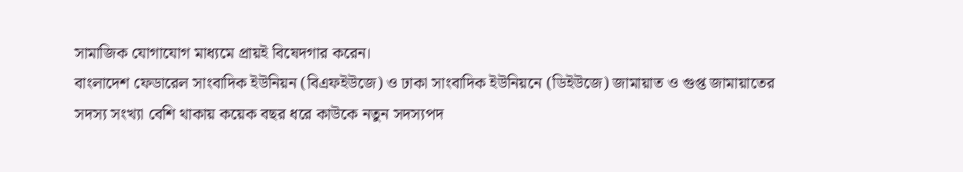সামাজিক যোগাযোগ মাধ্যমে প্রায়ই বিষেদগার করেন।
বাংলাদেশ ফেডারেল সাংবাদিক ইউনিয়ন (বিএফইউজে) ও ঢাকা সাংবাদিক ইউনিয়নে (ডিইউজে) জামায়াত ও গুপ্ত জামায়াতের সদস্য সংখ্যা বেশি থাকায় কয়েক বছর ধরে কাউকে নতুন সদস্যপদ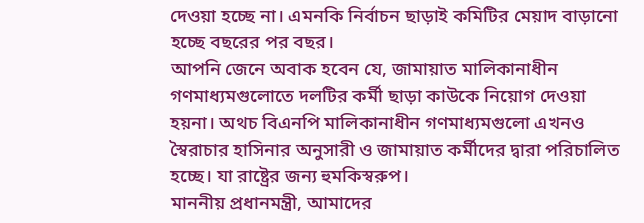দেওয়া হচ্ছে না। এমনকি নির্বাচন ছাড়াই কমিটির মেয়াদ বাড়ানো হচ্ছে বছরের পর বছর।
আপনি জেনে অবাক হবেন যে, জামায়াত মালিকানাধীন গণমাধ্যমগুলোতে দলটির কর্মী ছাড়া কাউকে নিয়োগ দেওয়া হয়না। অথচ বিএনপি মালিকানাধীন গণমাধ্যমগুলো এখনও স্বৈরাচার হাসিনার অনুসারী ও জামায়াত কর্মীদের দ্বারা পরিচালিত হচ্ছে। যা রাষ্ট্রের জন্য হুমকিস্বরুপ।
মাননীয় প্রধানমন্ত্রী, আমাদের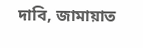দাবি, জামায়াত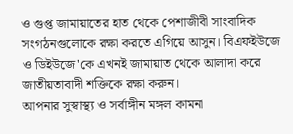ও গুপ্ত জামায়াতের হাত থেকে পেশাজীবী সাংবাদিক সংগঠনগুলোকে রক্ষা করতে এগিয়ে আসুন। বিএফইউজে ও ডিইউজে'কে এখনই জামায়াত থেকে আলাদা করে জাতীয়তাবাদী শক্তিকে রক্ষা করুন।
আপনার সুস্বাস্থ্য ও সর্বাঙ্গীন মঙ্গল কামনা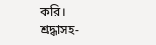করি।
শ্রদ্ধাসহ-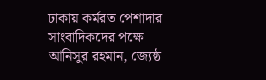ঢাকায় কর্মরত পেশাদার সাংবাদিকদের পক্ষে
আনিসুর রহমান, জ্যেষ্ঠ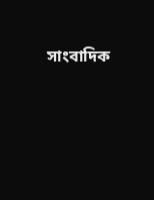সাংবাদিক